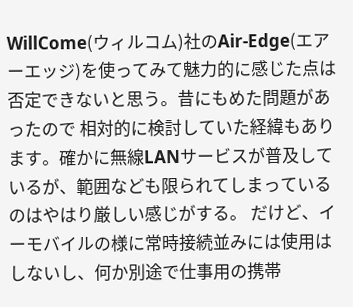WillCome(ウィルコム)社のAir-Edge(エアーエッジ)を使ってみて魅力的に感じた点は否定できないと思う。昔にもめた問題があったので 相対的に検討していた経緯もあります。確かに無線LANサービスが普及しているが、範囲なども限られてしまっているのはやはり厳しい感じがする。 だけど、イーモバイルの様に常時接続並みには使用はしないし、何か別途で仕事用の携帯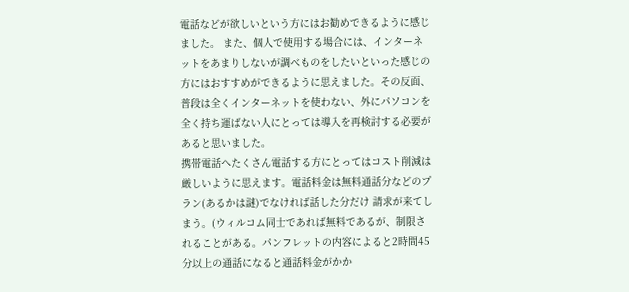電話などが欲しいという方にはお勧めできるように感じました。 また、個人で使用する場合には、インターネットをあまりしないが調べものをしたいといった感じの方にはおすすめができるように思えました。その反面、 普段は全くインターネットを使わない、外にパソコンを全く持ち運ばない人にとっては導入を再検討する必要があると思いました。
携帯電話へたくさん電話する方にとってはコスト削減は厳しいように思えます。電話料金は無料通話分などのプラン(あるかは謎)でなければ話した分だけ 請求が来てしまう。(ウィルコム同士であれば無料であるが、制限されることがある。パンフレットの内容によると2時間45分以上の通話になると通話料金がかか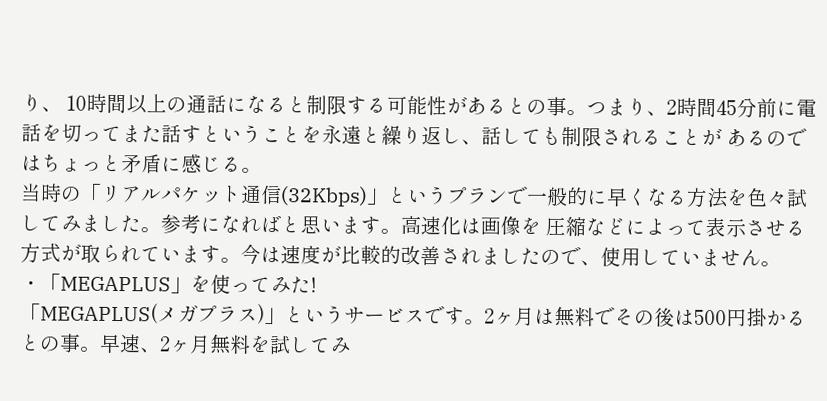り、 10時間以上の通話になると制限する可能性があるとの事。つまり、2時間45分前に電話を切ってまた話すということを永遠と繰り返し、話しても制限されることが あるのではちょっと矛盾に感じる。
当時の「リアルパケット通信(32Kbps)」というプランで一般的に早くなる方法を色々試してみました。参考になればと思います。高速化は画像を 圧縮などによって表示させる方式が取られています。今は速度が比較的改善されましたので、使用していません。
・「MEGAPLUS」を使ってみた!
「MEGAPLUS(メガプラス)」というサービスです。2ヶ月は無料でその後は500円掛かるとの事。早速、2ヶ月無料を試してみ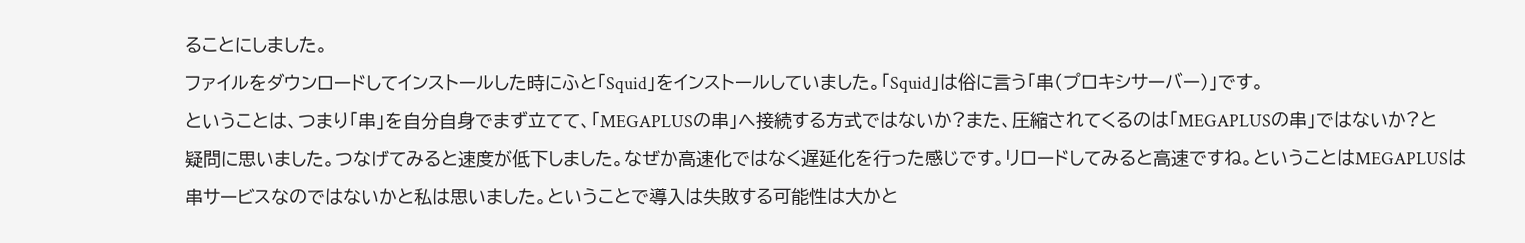ることにしました。
ファイルをダウンロードしてインストールした時にふと「Squid」をインストールしていました。「Squid」は俗に言う「串(プロキシサーバー)」です。
ということは、つまり「串」を自分自身でまず立てて、「MEGAPLUSの串」へ接続する方式ではないか?また、圧縮されてくるのは「MEGAPLUSの串」ではないか?と
疑問に思いました。つなげてみると速度が低下しました。なぜか高速化ではなく遅延化を行った感じです。リロードしてみると高速ですね。ということはMEGAPLUSは
串サービスなのではないかと私は思いました。ということで導入は失敗する可能性は大かと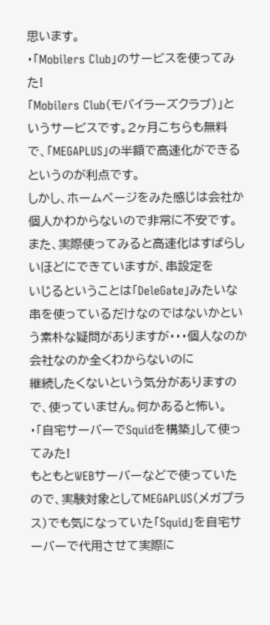思います。
・「Mobilers Club」のサービスを使ってみた!
「Mobilers Club(モバイラーズクラブ)」というサービスです。2ヶ月こちらも無料で、「MEGAPLUS」の半額で高速化ができるというのが利点です。
しかし、ホームページをみた感じは会社か個人かわからないので非常に不安です。また、実際使ってみると高速化はすばらしいほどにできていますが、串設定を
いじるということは「DeleGate」みたいな串を使っているだけなのではないかという素朴な疑問がありますが・・・個人なのか会社なのか全くわからないのに
継続したくないという気分がありますので、使っていません。何かあると怖い。
・「自宅サーバーでSquidを構築」して使ってみた!
もともとWEBサーバーなどで使っていたので、実験対象としてMEGAPLUS(メガプラス)でも気になっていた「Squid」を自宅サーバーで代用させて実際に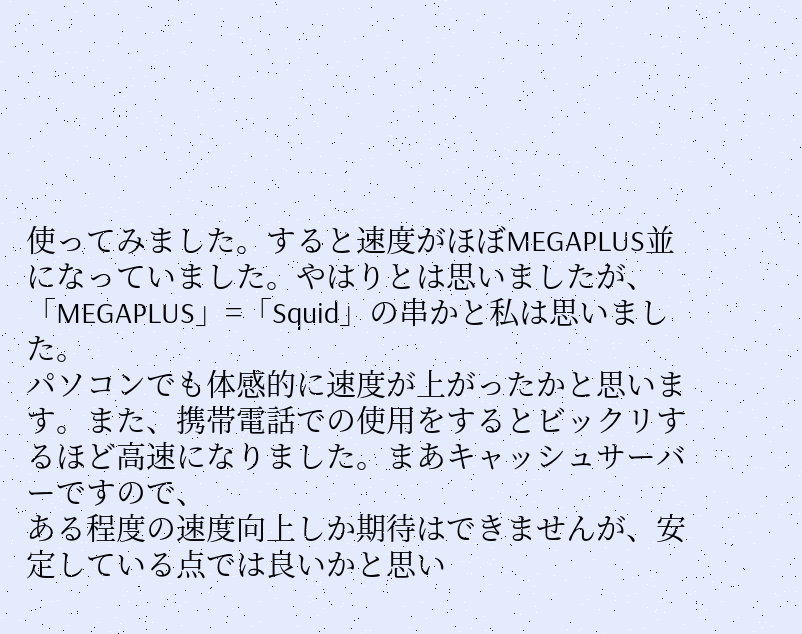使ってみました。すると速度がほぼMEGAPLUS並になっていました。やはりとは思いましたが、「MEGAPLUS」=「Squid」の串かと私は思いました。
パソコンでも体感的に速度が上がったかと思います。また、携帯電話での使用をするとビックリするほど高速になりました。まあキャッシュサーバーですので、
ある程度の速度向上しか期待はできませんが、安定している点では良いかと思い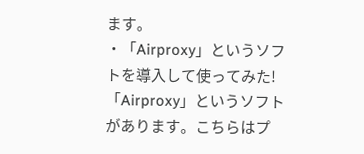ます。
・「Airproxy」というソフトを導入して使ってみた!
「Airproxy」というソフトがあります。こちらはプ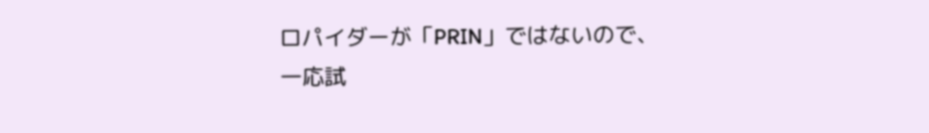ロパイダーが「PRIN」ではないので、一応試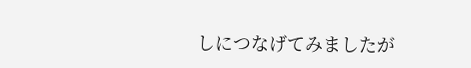しにつなげてみましたが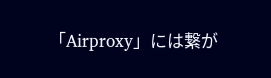「Airproxy」には繋が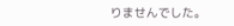りませんでした。